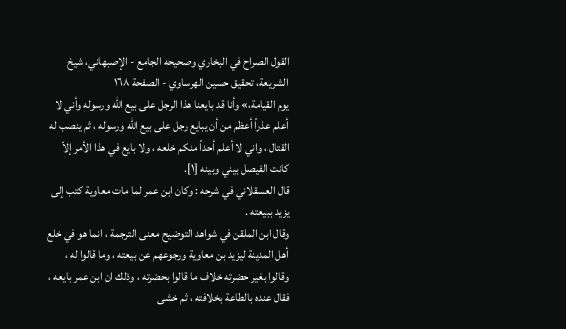القول الصراح في البخاري وصحيحه الجامع - الإصبهاني، شيخ الشريعة، تحقیق حسين الهرساوي - الصفحة ١٦٨
يوم القيامة،» وأنا قد بايعنا هذا الرجل على بيع الله ورسوله وأني لا أعلم عذراً أعظم من أن يبايع رجل على بيع الله ورسوله ، ثم ينصب له القتال ، واني لا أعلم أحداً منكم خلعه ، ولا بايع في هذا الأمر إلاّ كانت الفيصل بيني وبينه [١].
قال العسقلاني في شرحه : وكان ابن عمر لما مات معاوية كتب إلى يزيد ببيعته .
وقال ابن الملقن في شواهد التوضيح معنى الترجمة ، انما هو في خلع أهل المدينة ليزيد بن معاوية ورجوعهم عن بيعته ، وما قالوا له ، وقالوا بغير حضرته خلاف ما قالوا بحضرته ، وذلك ان ابن عمر بايعه ، فقال عنده بالطاعة بخلافته ، ثم خشى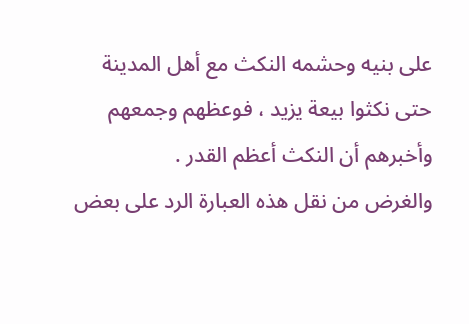على بنيه وحشمه النكث مع أهل المدينة حتى نكثوا بيعة يزيد ، فوعظهم وجمعهم وأخبرهم أن النكث أعظم القدر .
والغرض من نقل هذه العبارة الرد على بعض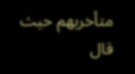متأخريهم حيث قال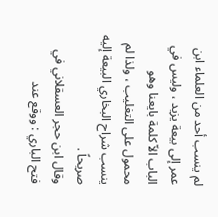لم ينسب أحد من العلماء ابن عمر إلى بيعة يزيد ، وليس في الباب الاّ كلمة بايعنا وهو محمول على التغليب ، ولذا لم ينسب شراح البخاري البيعة إليه صريحاً .
وقال ابن حجر العسقلاني في فتح الباري : ووقع عند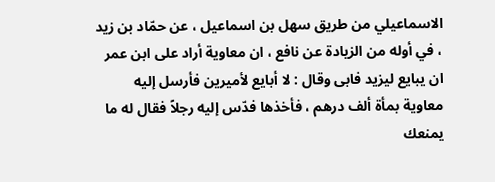الاسماعيلي من طريق سهل بن اسماعيل ، عن حمّاد بن زيد ، في أوله من الزيادة عن نافع ، ان معاوية أراد على ابن عمر ان يبايع ليزيد فابى وقال : لا أبايع لأميرين فأرسل إليه معاوية بمأة ألف درهم ، فأخذها فدّس إليه رجلاً فقال له ما يمنعك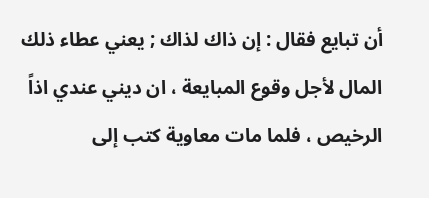أن تبايع فقال : إن ذاك لذاك ; يعني عطاء ذلك المال لأجل وقوع المبايعة ، ان ديني عندي اذاً الرخيص ، فلما مات معاوية كتب إلى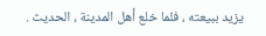يزيد ببيعته ، فلما خلع أهل المدينة ، الحديث .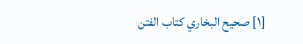[١] صحيح البخاري كتاب الفتن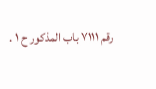رقم ٧١١١ باب المذكور ح ١ .